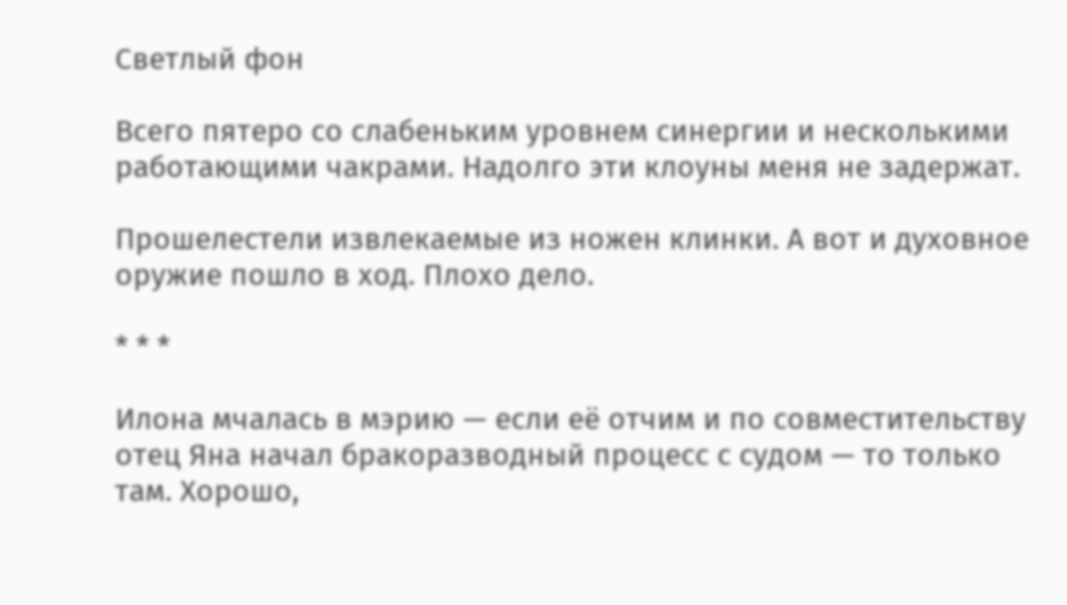Светлый фон

Всего пятеро со слабеньким уровнем синергии и несколькими работающими чакрами. Надолго эти клоуны меня не задержат.

Прошелестели извлекаемые из ножен клинки. А вот и духовное оружие пошло в ход. Плохо дело.

* * *

Илона мчалась в мэрию — если её отчим и по совместительству отец Яна начал бракоразводный процесс с судом — то только там. Хорошо,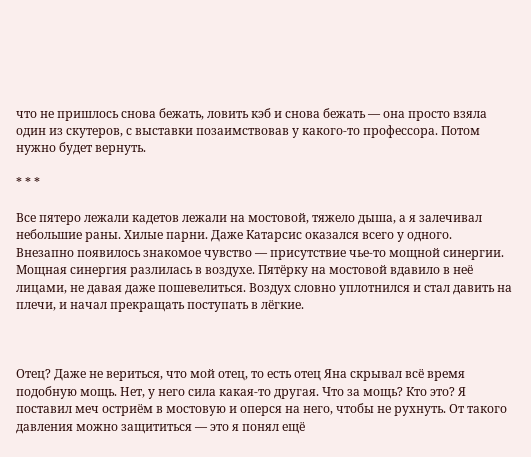что не пришлось снова бежать, ловить кэб и снова бежать — она просто взяла один из скутеров, с выставки позаимствовав у какого-то профессора. Потом нужно будет вернуть.

* * *

Все пятеро лежали кадетов лежали на мостовой, тяжело дыша, а я залечивал небольшие раны. Хилые парни. Даже Катарсис оказался всего у одного. Внезапно появилось знакомое чувство — присутствие чье-то мощной синергии. Мощная синергия разлилась в воздухе. Пятёрку на мостовой вдавило в неё лицами, не давая даже пошевелиться. Воздух словно уплотнился и стал давить на плечи, и начал прекращать поступать в лёгкие.



Отец? Даже не вериться, что мой отец, то есть отец Яна скрывал всё время подобную мощь. Нет, у него сила какая-то другая. Что за мощь? Кто это? Я поставил меч остриём в мостовую и оперся на него, чтобы не рухнуть. От такого давления можно защититься — это я понял ещё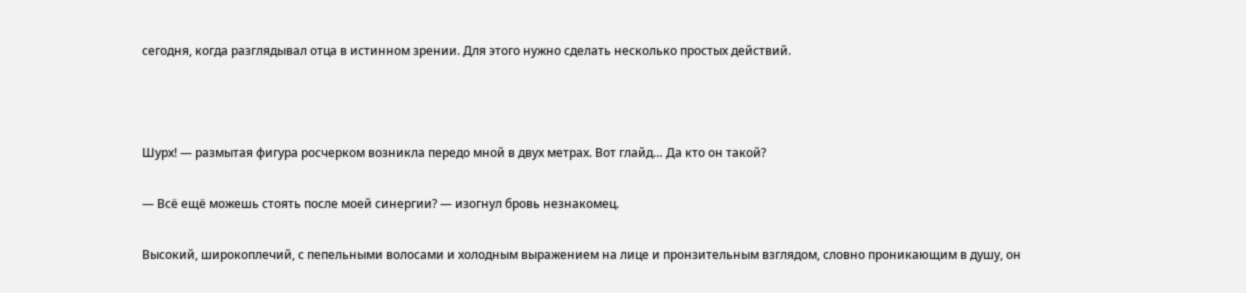сегодня, когда разглядывал отца в истинном зрении. Для этого нужно сделать несколько простых действий.



Шурх! — размытая фигура росчерком возникла передо мной в двух метрах. Вот глайд… Да кто он такой?

— Всё ещё можешь стоять после моей синергии? — изогнул бровь незнакомец.

Высокий, широкоплечий, с пепельными волосами и холодным выражением на лице и пронзительным взглядом, словно проникающим в душу, он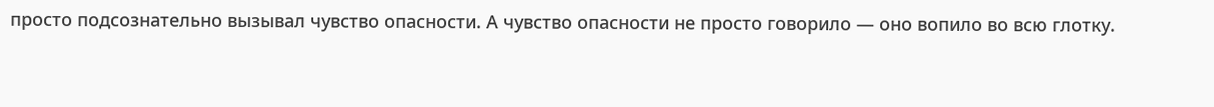просто подсознательно вызывал чувство опасности. А чувство опасности не просто говорило — оно вопило во всю глотку.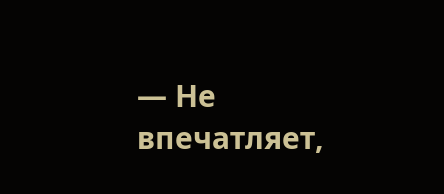— Не впечатляет,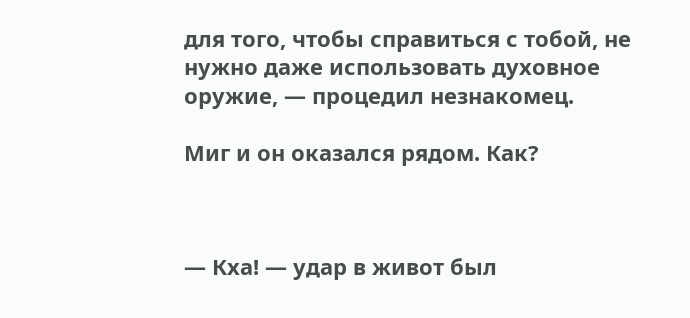для того, чтобы справиться с тобой, не нужно даже использовать духовное оружие, — процедил незнакомец.

Миг и он оказался рядом. Как?



— Кха! — удар в живот был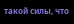такой силы, что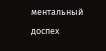ментальный доспех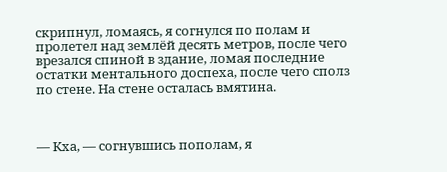скрипнул, ломаясь, я согнулся по полам и пролетел над землёй десять метров, после чего врезался спиной в здание, ломая последние остатки ментального доспеха, после чего сполз по стене. На стене осталась вмятина.



— Кха, — согнувшись пополам, я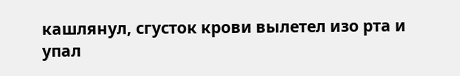кашлянул, сгусток крови вылетел изо рта и упал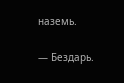наземь.

— Бездарь.